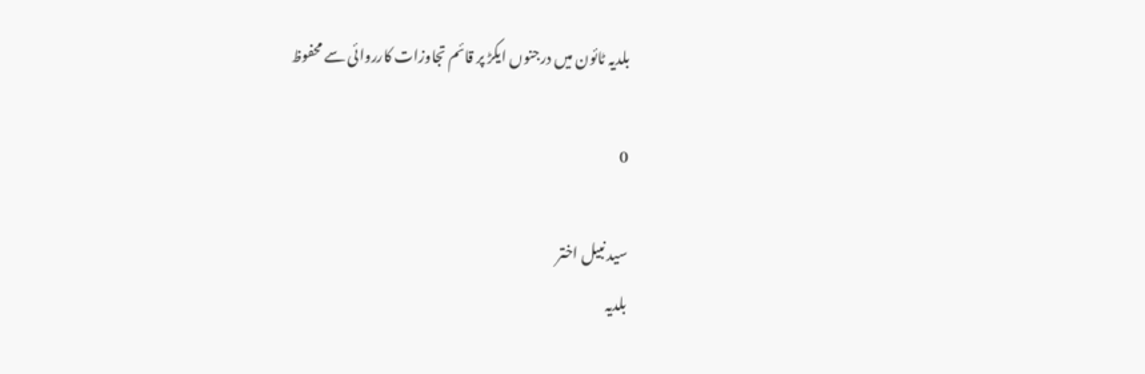بلدیہ ٹائون میں درجنوں ایکڑ پر قائم تجاوزات کارروائی سے محفوظ

0

سید نبیل اختر
بلدیہ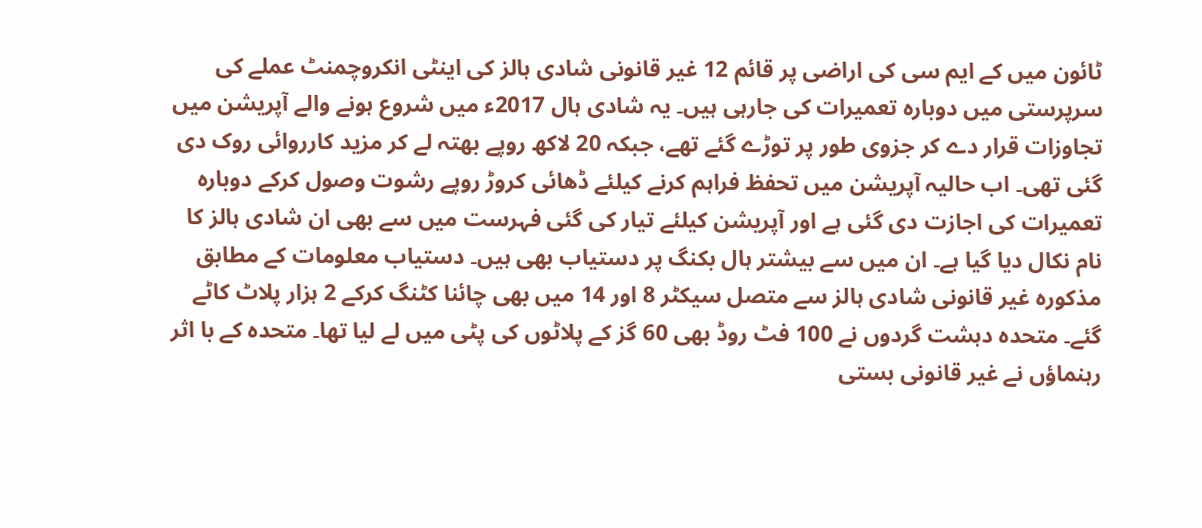ٹائون میں کے ایم سی کی اراضی پر قائم 12 غیر قانونی شادی ہالز کی اینٹی انکروچمنٹ عملے کی سرپرستی میں دوبارہ تعمیرات کی جارہی ہیں۔ یہ شادی ہال 2017ء میں شروع ہونے والے آپریشن میں تجاوزات قرار دے کر جزوی طور پر توڑے گئے تھے، جبکہ 20 لاکھ روپے بھتہ لے کر مزید کارروائی روک دی گئی تھی۔ اب حالیہ آپریشن میں تحفظ فراہم کرنے کیلئے ڈھائی کروڑ روپے رشوت وصول کرکے دوبارہ تعمیرات کی اجازت دی گئی ہے اور آپریشن کیلئے تیار کی گئی فہرست میں سے بھی ان شادی ہالز کا نام نکال دیا گیا ہے۔ ان میں سے بیشتر ہال بکنگ پر دستیاب بھی ہیں۔ دستیاب معلومات کے مطابق مذکورہ غیر قانونی شادی ہالز سے متصل سیکٹر 8 اور 14 میں بھی چائنا کٹنگ کرکے 2 ہزار پلاٹ کاٹے گئے۔ متحدہ دہشت گردوں نے 100 فٹ روڈ بھی 60 گز کے پلاٹوں کی پٹی میں لے لیا تھا۔ متحدہ کے با اثر رہنماؤں نے غیر قانونی بستی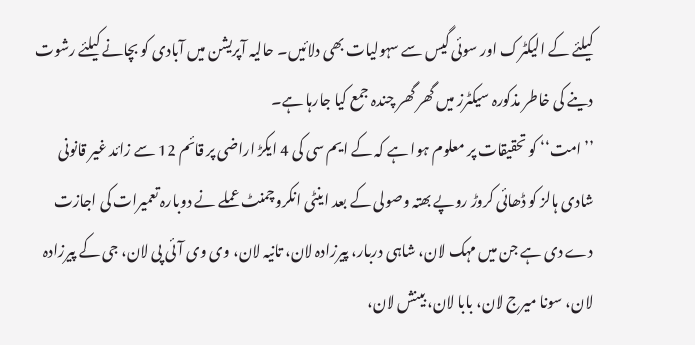کیلئے کے الیکٹرک اور سوئی گیس سے سہولیات بھی دلائیں۔ حالیہ آپریشن میں آبادی کو بچانے کیلئے رشوت دینے کی خاطر مذکورہ سیکٹرز میں گھر گھر چندہ جمع کیا جارہا ہے۔
’’امت‘‘ کو تحقیقات پر معلوم ہوا ہے کہ کے ایم سی کی 4 ایکڑ اراضی پر قائم 12 سے زائد غیر قانونی شادی ہالز کو ڈھائی کروڑ روپے بھتہ وصولی کے بعد اینٹی انکروچمنٹ عملے نے دوبارہ تعمیرات کی اجازت دے دی ہے جن میں مہک لان، شاہی دربار، پیرزادہ لان، تانیہ لان، وی وی آئی پی لان، جی کے پیرزادہ لان، سونا میرج لان، بابا لان، بینش لان،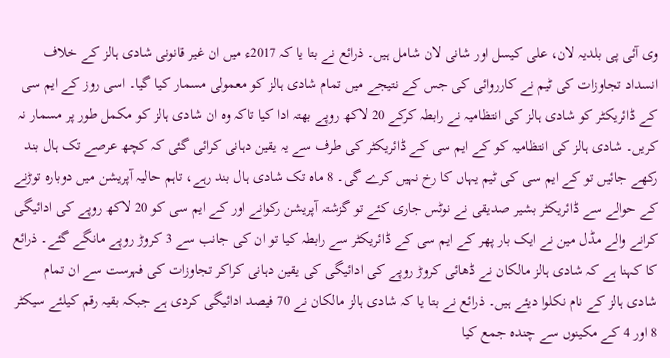وی آئی پی بلدیہ لان، علی کیسل اور شانی لان شامل ہیں۔ ذرائع نے بتا یا کہ 2017ء میں ان غیر قانونی شادی ہالز کے خلاف انسداد تجاوزات کی ٹیم نے کارروائی کی جس کے نتیجے میں تمام شادی ہالز کو معمولی مسمار کیا گیا۔ اسی روز کے ایم سی کے ڈائریکٹر کو شادی ہالز کی انتظامیہ نے رابطہ کرکے 20 لاکھ روپے بھتہ ادا کیا تاکہ وہ ان شادی ہالز کو مکمل طور پر مسمار نہ کریں۔ شادی ہالز کی انتظامیہ کو کے ایم سی کے ڈائریکٹر کی طرف سے یہ یقین دہانی کرائی گئی کہ کچھ عرصے تک ہال بند رکھے جائیں تو کے ایم سی کی ٹیم یہاں کا رخ نہیں کرے گی۔ 8 ماہ تک شادی ہال بند رہے، تاہم حالیہ آپریشن میں دوبارہ توڑنے کے حوالے سے ڈائریکٹر بشیر صدیقی نے نوٹس جاری کئے تو گزشتہ آپریشن رکوانے اور کے ایم سی کو 20 لاکھ روپے کی ادائیگی کرانے والے مڈل مین نے ایک بار پھر کے ایم سی کے ڈائریکٹر سے رابطہ کیا تو ان کی جانب سے 3 کروڑ روپے مانگے گئے۔ ذرائع کا کہنا ہے کہ شادی ہالز مالکان نے ڈھائی کروڑ روپے کی ادائیگی کی یقین دہانی کراکر تجاوزات کی فہرست سے ان تمام شادی ہالز کے نام نکلوا دیئے ہیں۔ ذرائع نے بتا یا کہ شادی ہالز مالکان نے 70 فیصد ادائیگی کردی ہے جبکہ بقیہ رقم کیلئے سیکٹر 8 اور 4 کے مکینوں سے چندہ جمع کیا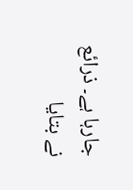جارہا ہے۔ ذرائع نے بتایا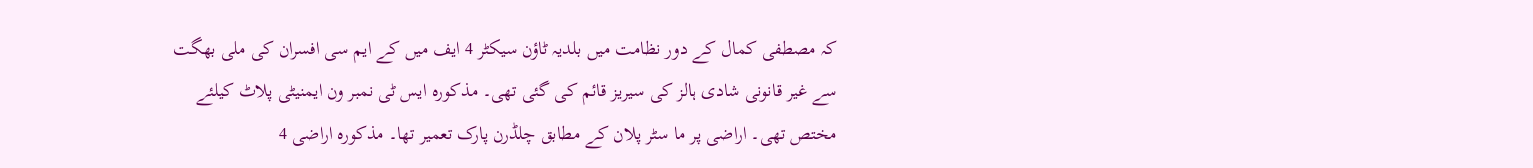کہ مصطفی کمال کے دور نظامت میں بلدیہ ٹاؤن سیکٹر 4 ایف میں کے ایم سی افسران کی ملی بھگت سے غیر قانونی شادی ہالز کی سیریز قائم کی گئی تھی۔ مذکورہ ایس ٹی نمبر ون ایمنیٹی پلاٹ کیلئے مختص تھی۔ اراضی پر ما سٹر پلان کے مطابق چلڈرن پارک تعمیر تھا۔ مذکورہ اراضی 4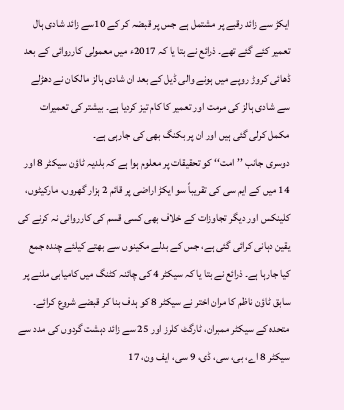ایکڑ سے زائد رقبے پر مشتمل ہے جس پر قبضہ کر کے 10سے زائد شادی ہال تعمیر کئے گئے تھے۔ ذرائع نے بتا یا کہ 2017ء میں معمولی کارروائی کے بعد ڈھائی کروڑ روپے میں ہونے والی ڈیل کے بعد ان شادی ہالز مالکان نے دھڑلے سے شادی ہالز کی مرمت اور تعمیر کا کام تیز کردیا ہے۔ بیشتر کی تعمیرات مکمل کرلی گئی ہیں اور ان پر بکنگ بھی کی جارہی ہے۔
دوسری جانب ’’امت‘‘ کو تحقیقات پر معلوم ہوا ہے کہ بلدیہ ٹاؤن سیکٹر 8 اور 14 میں کے ایم سی کی تقریباً سو ایکڑ اراضی پر قائم 2 ہزار گھروں، مارکیٹوں، کلینکس اور دیگر تجاوزات کے خلاف بھی کسی قسم کی کارروائی نہ کرنے کی یقین دہانی کرائی گئی ہے، جس کے بدلے مکینوں سے بھتے کیلئے چندہ جمع کیا جارہا ہے۔ ذرائع نے بتا یا کہ سیکٹر 4 کی چائنہ کٹنگ میں کامیابی ملنے پر سابق ٹاؤن ناظم کا مران اختر نے سیکٹر 8 کو ہدف بنا کر قبضے شروع کرائے۔ متحدہ کے سیکٹر ممبران، ٹارگٹ کلرز اور 25 سے زائد دہشت گردوں کی مدد سے سیکٹر 8 اے، بی، سی، ڈی، 9 سی، ایف ون، 17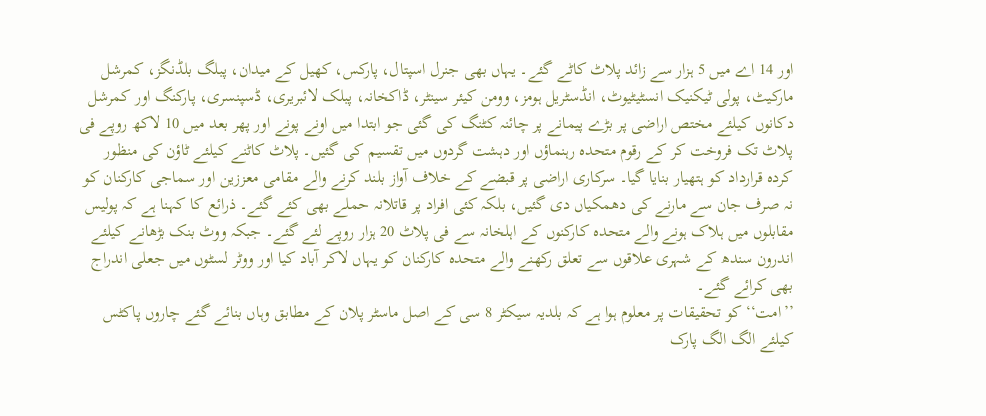اور 14 اے میں 5 ہزار سے زائد پلاٹ کاٹے گئے۔ یہاں بھی جنرل اسپتال، پارکس، کھیل کے میدان، پبلگ بلڈنگز، کمرشل مارکیٹ، پولی ٹیکنیک انسٹیٹیوٹ، انڈسٹریل ہومز، وومن کیئر سینٹر، ڈاکخانہ، پبلک لائبریری، ڈسپنسری، پارکنگ اور کمرشل دکانوں کیلئے مختص اراضی پر بڑے پیمانے پر چائنہ کٹنگ کی گئی جو ابتدا میں اونے پونے اور پھر بعد میں 10 لاکھ روپے فی پلاٹ تک فروخت کر کے رقوم متحدہ رہنماؤں اور دہشت گردوں میں تقسیم کی گئیں۔ پلاٹ کاٹنے کیلئے ٹاؤن کی منظور کردہ قرارداد کو ہتھیار بنایا گیا۔ سرکاری اراضی پر قبضے کے خلاف آواز بلند کرنے والے مقامی معززین اور سماجی کارکنان کو نہ صرف جان سے مارنے کی دھمکیاں دی گئیں، بلکہ کئی افراد پر قاتلانہ حملے بھی کئے گئے۔ ذرائع کا کہنا ہے کہ پولیس مقابلوں میں ہلاک ہونے والے متحدہ کارکنوں کے اہلخانہ سے فی پلاٹ 20 ہزار روپے لئے گئے۔ جبکہ ووٹ بنک بڑھانے کیلئے اندرون سندھ کے شہری علاقوں سے تعلق رکھنے والے متحدہ کارکنان کو یہاں لاکر آباد کیا اور ووٹر لسٹوں میں جعلی اندراج بھی کرائے گئے۔
’’امت‘‘ کو تحقیقات پر معلوم ہوا ہے کہ بلدیہ سیکٹر 8 سی کے اصل ماسٹر پلان کے مطابق وہاں بنائے گئے چاروں پاکٹس کیلئے الگ الگ پارک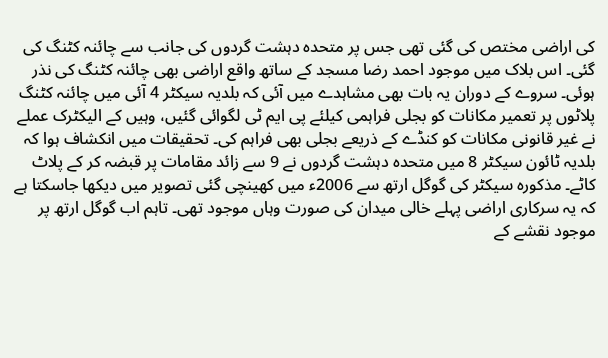کی اراضی مختص کی گئی تھی جس پر متحدہ دہشت گردوں کی جانب سے چائنہ کٹنگ کی گئی۔ اس بلاک میں موجود احمد رضا مسجد کے ساتھ واقع اراضی بھی چائنہ کٹنگ کی نذر ہوئی۔ سروے کے دوران یہ بات بھی مشاہدے میں آئی کہ بلدیہ سیکٹر 4 آئی میں چائنہ کٹنگ پلاٹوں پر تعمیر مکانات کو بجلی فراہمی کیلئے پی ایم ٹی لگوائی گئیں، وہیں کے الیکٹرک عملے نے غیر قانونی مکانات کو کنڈے کے ذریعے بجلی بھی فراہم کی۔ تحقیقات میں انکشاف ہوا کہ بلدیہ ٹائون سیکٹر 8 میں متحدہ دہشت گردوں نے 9 سے زائد مقامات پر قبضہ کر کے پلاٹ کاٹے۔ مذکورہ سیکٹر کی گوگل ارتھ سے 2006ء میں کھینچی گئی تصویر میں دیکھا جاسکتا ہے کہ یہ سرکاری اراضی پہلے خالی میدان کی صورت وہاں موجود تھی۔ تاہم اب گوگل ارتھ پر موجود نقشے کے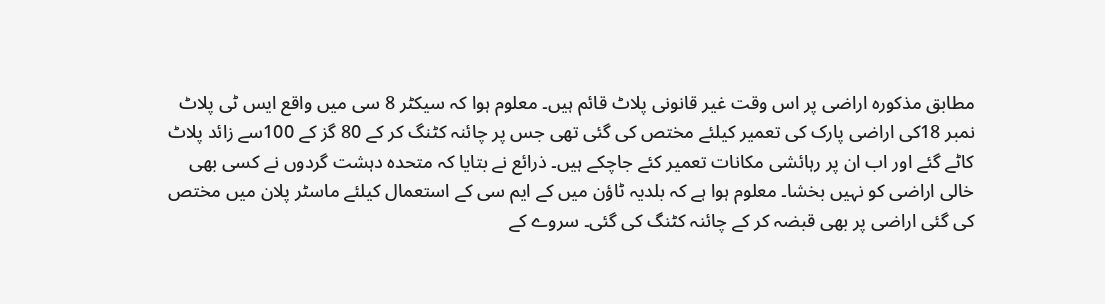مطابق مذکورہ اراضی پر اس وقت غیر قانونی پلاٹ قائم ہیں۔ معلوم ہوا کہ سیکٹر 8 سی میں واقع ایس ٹی پلاٹ نمبر 18کی اراضی پارک کی تعمیر کیلئے مختص کی گئی تھی جس پر چائنہ کٹنگ کر کے 80 گز کے 100سے زائد پلاٹ کاٹے گئے اور اب ان پر رہائشی مکانات تعمیر کئے جاچکے ہیں۔ ذرائع نے بتایا کہ متحدہ دہشت گردوں نے کسی بھی خالی اراضی کو نہیں بخشا۔ معلوم ہوا ہے کہ بلدیہ ٹاؤن میں کے ایم سی کے استعمال کیلئے ماسٹر پلان میں مختص کی گئی اراضی پر بھی قبضہ کر کے چائنہ کٹنگ کی گئی۔ سروے کے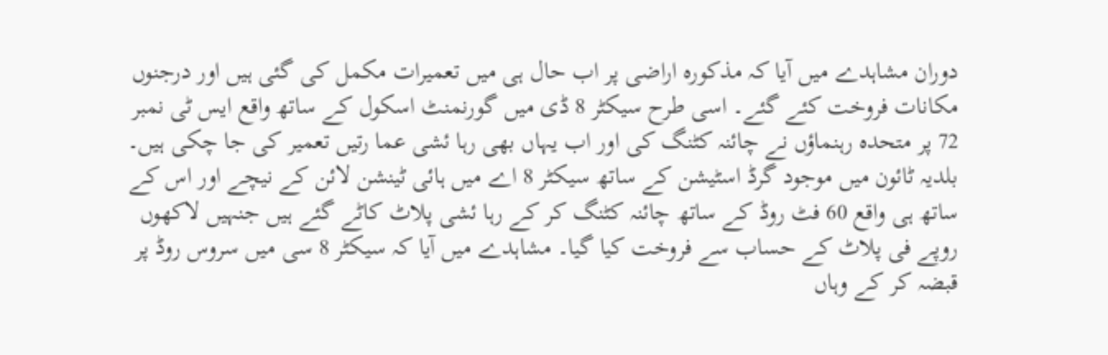دوران مشاہدے میں آیا کہ مذکورہ اراضی پر اب حال ہی میں تعمیرات مکمل کی گئی ہیں اور درجنوں مکانات فروخت کئے گئے۔ اسی طرح سیکٹر 8 ڈی میں گورنمنٹ اسکول کے ساتھ واقع ایس ٹی نمبر 72 پر متحدہ رہنماؤں نے چائنہ کٹنگ کی اور اب یہاں بھی رہا ئشی عما رتیں تعمیر کی جا چکی ہیں۔ بلدیہ ٹائون میں موجود گرڈ اسٹیشن کے ساتھ سیکٹر 8 اے میں ہائی ٹینشن لائن کے نیچے اور اس کے ساتھ ہی واقع 60 فٹ روڈ کے ساتھ چائنہ کٹنگ کر کے رہا ئشی پلاٹ کاٹے گئے ہیں جنہیں لاکھوں روپے فی پلاٹ کے حساب سے فروخت کیا گیا۔ مشاہدے میں آیا کہ سیکٹر 8 سی میں سروس روڈ پر قبضہ کر کے وہاں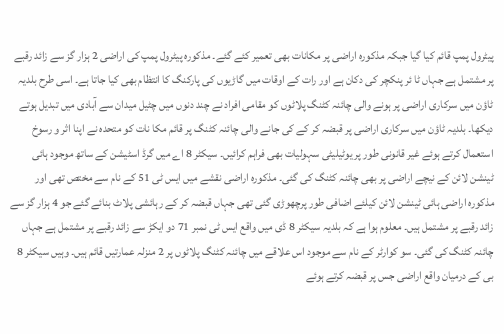پیٹرول پمپ قائم کیا گیا جبکہ مذکورہ اراضی پر مکانات بھی تعمیر کئے گئے۔ مذکورہ پیٹرول پمپ کی اراضی 2 ہزار گز سے زائد رقبے پر مشتمل ہے جہاں ٹا ئر پنکچر کی دکان ہے اور رات کے اوقات میں گاڑیوں کی پارکنگ کا انتظام بھی کیا جاتا ہے۔ اسی طرح بلدیہ ٹاؤن میں سرکاری اراضی پر ہونے والی چائنہ کٹنگ پلاٹوں کو مقامی افراد نے چند دنوں میں چٹیل میدان سے آبادی میں تبدیل ہوتے دیکھا۔ بلدیہ ٹاؤن میں سرکاری اراضی پر قبضہ کر کے کی جانے والی چائنہ کٹنگ پر قائم مکا نات کو متحدہ نے اپنا اثر و رسوخ استعمال کرتے ہوئے غیر قانونی طور پر یوٹیلیٹی سہولیات بھی فراہم کرائیں۔ سیکٹر 8 اے میں گرڈ اسٹیشن کے ساتھ موجود ہائی ٹینشن لائن کے نیچے اراضی پر بھی چائنہ کٹنگ کی گئی۔ مذکورہ اراضی نقشے میں ایس ٹی 51 کے نام سے مختص تھی اور مذکورہ اراضی ہائی ٹینشن لائن کیلئے اضافی طور پرچھوڑی گئی تھی جہاں قبضہ کر کے رہائشی پلاٹ بنائے گئے جو 4 ہزار گز سے زائد رقبے پر مشتمل ہیں۔ معلوم ہوا ہے کہ بلدیہ سیکٹر 8 ڈی میں واقع ایس ٹی نمبر 71 دو ایکڑ سے زائد رقبے پر مشتمل ہے جہاں چائنہ کٹنگ کی گئی۔ سو کوارٹر کے نام سے موجود اس علاقے میں چائنہ کٹنگ پلاٹوں پر 2 منزلہ عمارتیں قائم ہیں۔ وہیں سیکٹر 8 بی کے درمیان واقع اراضی جس پر قبضہ کرتے ہوئے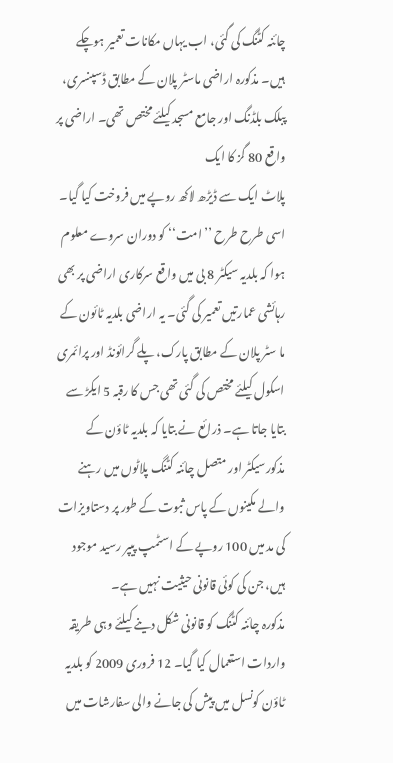چائنہ کٹنگ کی گئی، اب یہاں مکانات تعمیر ہوچکے ہیں۔ مذکورہ اراضی ماسٹر پلان کے مطابق ڈسپنسری، پبلک بلڈنگ اور جامع مسجد کیلئے مختص تھی۔ اراضی پر واقع 80 گز کا ایک
پلاٹ ایک سے ڈیڑھ لاکھ روپے میں فروخت کیا گیا۔ اسی طرح طرح ’’امت‘‘ کو دوران سروے معلوم ہوا کہ بلدیہ سیکٹر 8 بی میں واقع سرکاری اراضی پر بھی رہائشی عمارتیں تعمیر کی گئی۔ یہ اراضی بلدیہ ٹائون کے ما سٹر پلان کے مطابق پارک، پلے گرائونڈ اور پرائمری اسکول کیلئے مختص کی گئی تھی جس کا رقبہ 5 ایکڑ سے بتایا جاتا ہے۔ ذرائع نے بتایا کہ بلدیہ ٹاؤن کے مذکورسیکٹر اور متصل چائنہ کٹنگ پلاٹوں میں رہنے والے مکینوں کے پاس ثبوت کے طور پر دستاویزات کی مد میں 100 روپے کے اسٹمپ پیپر رسید موجود ہیں، جن کی کوئی قانونی حیثیت نہیں ہے۔
مذکورہ چائنہ کٹنگ کو قانونی شکل دینے کیلئے وہی طریقہ واردات استعمال کیا گیا۔ 12 فروری 2009 کو بلدیہ ٹاؤن کونسل میں پیش کی جانے والی سفارشات میں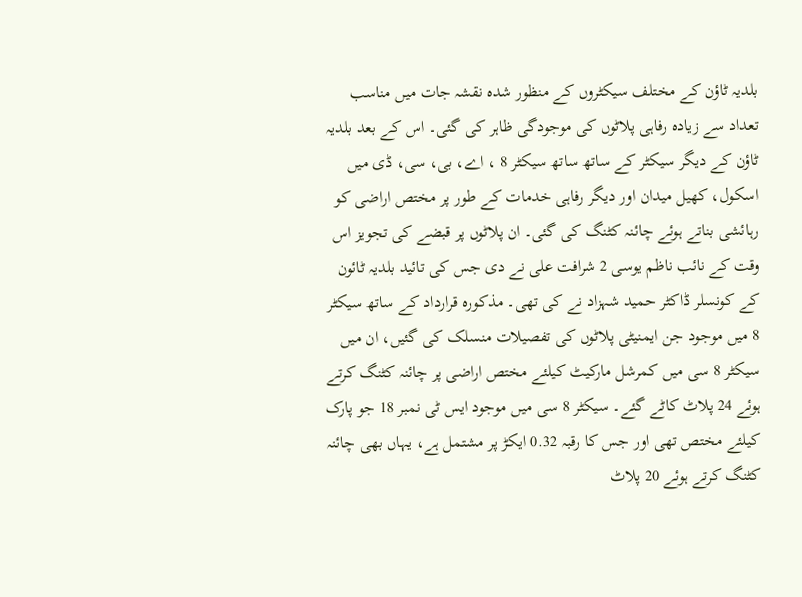بلدیہ ٹاؤن کے مختلف سیکٹروں کے منظور شدہ نقشہ جات میں مناسب تعداد سے زیادہ رفاہی پلاٹوں کی موجودگی ظاہر کی گئی۔ اس کے بعد بلدیہ ٹاؤن کے دیگر سیکٹر کے ساتھ ساتھ سیکٹر 8 ، اے، بی، سی، ڈی میں اسکول، کھیل میدان اور دیگر رفاہی خدمات کے طور پر مختص اراضی کو رہائشی بناتے ہوئے چائنہ کٹنگ کی گئی۔ ان پلاٹوں پر قبضے کی تجویز اس وقت کے نائب ناظم یوسی 2 شرافت علی نے دی جس کی تائید بلدیہ ٹائون کے کونسلر ڈاکٹر حمید شہزاد نے کی تھی۔ مذکورہ قرارداد کے ساتھ سیکٹر 8 میں موجود جن ایمنیٹی پلاٹوں کی تفصیلات منسلک کی گئیں، ان میں سیکٹر 8 سی میں کمرشل مارکیٹ کیلئے مختص اراضی پر چائنہ کٹنگ کرتے ہوئے 24 پلاٹ کاٹے گئے۔ سیکٹر 8 سی میں موجود ایس ٹی نمبر 18 جو پارک کیلئے مختص تھی اور جس کا رقبہ 0.32 ایکڑ پر مشتمل ہے، یہاں بھی چائنہ کٹنگ کرتے ہوئے 20 پلاٹ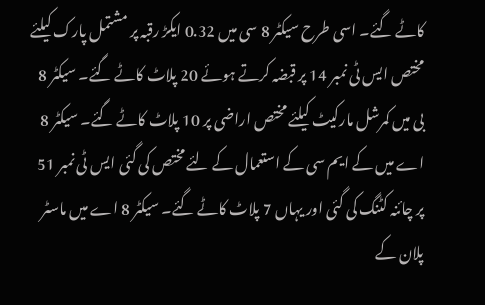کاٹے گئے۔ اسی طرح سیکٹر 8 سی میں 0.32 ایکڑ رقبہ پر مشتمل پارک کیلئے مختص ایس ٹی نمبر 14 پر قبضہ کرتے ہوئے 20 پلاٹ کاٹے گئے۔ سیکٹر 8 بی میں کمرشل مارکیٹ کیلئے مختص اراضی پر 10 پلاٹ کاٹے گئے۔ سیکٹر 8 اے میں کے ایم سی کے استعمال کے لئے مختص کی گئی ایس ٹی نمبر 51 پر چائنہ کٹنگ کی گئی اور یہاں 7 پلاٹ کاٹے گئے۔ سیکٹر 8 اے میں ماسٹر پلان کے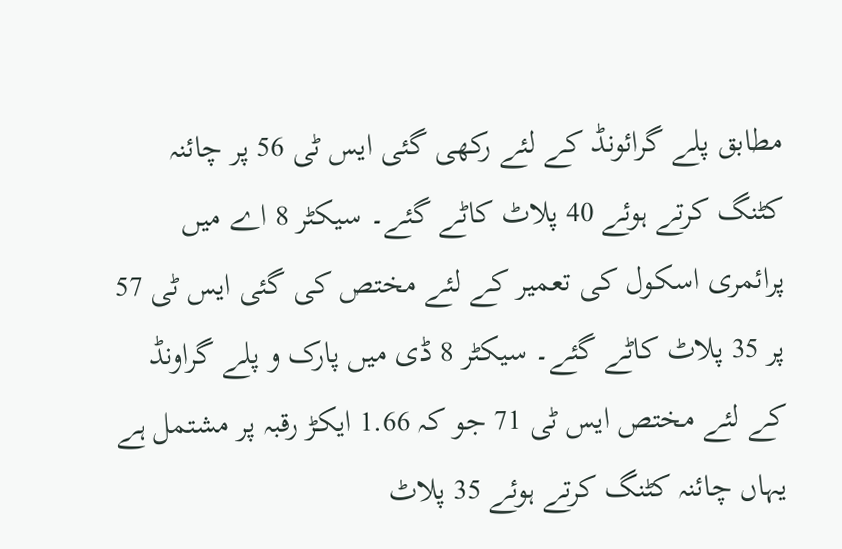مطابق پلے گرائونڈ کے لئے رکھی گئی ایس ٹی 56 پر چائنہ کٹنگ کرتے ہوئے 40 پلاٹ کاٹے گئے۔ سیکٹر 8 اے میں پرائمری اسکول کی تعمیر کے لئے مختص کی گئی ایس ٹی 57 پر 35 پلاٹ کاٹے گئے۔ سیکٹر 8 ڈی میں پارک و پلے گراونڈ کے لئے مختص ایس ٹی 71 جو کہ 1.66 ایکڑ رقبہ پر مشتمل ہے یہاں چائنہ کٹنگ کرتے ہوئے 35 پلاٹ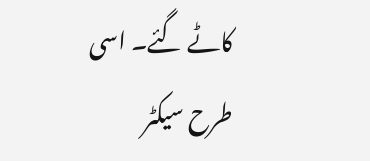کاٹے گئے۔ اسی طرح سیکٹر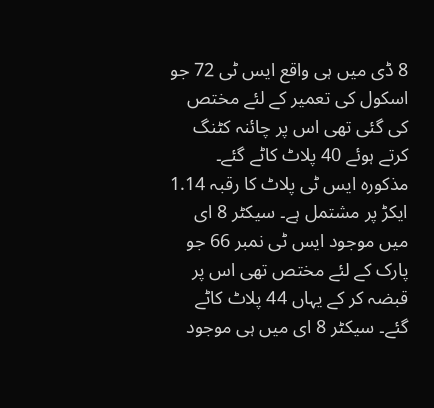8 ڈی میں ہی واقع ایس ٹی 72 جو اسکول کی تعمیر کے لئے مختص کی گئی تھی اس پر چائنہ کٹنگ کرتے ہوئے 40 پلاٹ کاٹے گئے۔ مذکورہ ایس ٹی پلاٹ کا رقبہ 1.14 ایکڑ پر مشتمل ہے۔ سیکٹر 8 ای میں موجود ایس ٹی نمبر 66 جو پارک کے لئے مختص تھی اس پر قبضہ کر کے یہاں 44 پلاٹ کاٹے گئے۔ سیکٹر 8 ای میں ہی موجود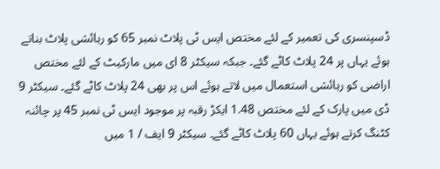ڈسپنسری کی تعمیر کے لئے مختص ایس ٹی پلاٹ نمبر 65 کو رہائشی پلاٹ بناتے ہوئے یہاں پر 24 پلاٹ کاٹے گئے۔ جبکہ سیکٹر 8 ای میں مارکیٹ کے لئے مختص اراضی کو رہائشی استعمال میں لاتے ہوئے اس پر بھی 24 پلاٹ کاٹے گئے۔ سیکٹر 9 ڈی میں پارک کے لئے مختص 1.48 ایکڑ رقبہ پر موجود ایس ٹی نمبر 45 پر چائنہ کٹنگ کرتے ہوئے یہاں 60 پلاٹ کاٹے گئے۔ سیکٹر 9 ایف / 1 میں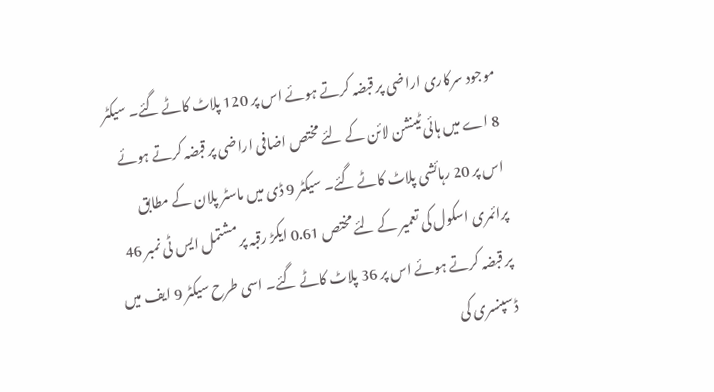موجود سرکاری اراضی پر قبضہ کرتے ہوئے اس پر 120 پلاٹ کاٹے گئے۔ سیکٹر 8 اے میں ہائی ٹینشن لائن کے لئے مختص اضافی اراضی پر قبضہ کرتے ہوئے اس پر 20 رہائشی پلاٹ کاٹے گئے۔ سیکٹر 9 ڈی میں ماسٹر پلان کے مطابق پرائمری اسکول کی تعمیر کے لئے مختص 0.61 ایکڑ رقبہ پر مشتمل ایس ٹی نمبر 46 پر قبضہ کرتے ہوئے اس پر 36 پلاٹ کاٹے گئے۔ اسی طرح سیکٹر 9 ایف میں ڈسپنسری کی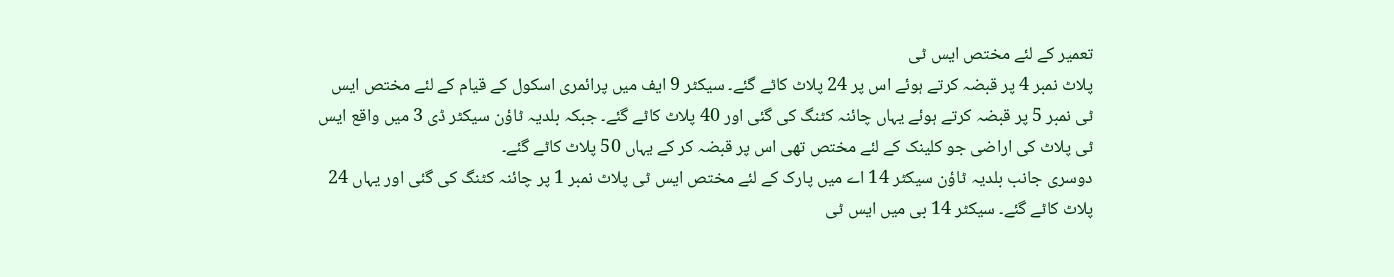تعمیر کے لئے مختص ایس ٹی
پلاٹ نمبر 4 پر قبضہ کرتے ہوئے اس پر 24 پلاٹ کاٹے گئے۔ سیکٹر 9 ایف میں پرائمری اسکول کے قیام کے لئے مختص ایس ٹی نمبر 5 پر قبضہ کرتے ہوئے یہاں چائنہ کٹنگ کی گئی اور 40 پلاٹ کاٹے گئے۔ جبکہ بلدیہ ٹاؤن سیکٹر ڈی 3 میں واقع ایس ٹی پلاٹ کی اراضی جو کلینک کے لئے مختص تھی اس پر قبضہ کر کے یہاں 50 پلاٹ کاٹے گئے۔
دوسری جانب بلدیہ ٹاؤن سیکٹر 14 اے میں پارک کے لئے مختص ایس ٹی پلاٹ نمبر 1 پر چائنہ کٹنگ کی گئی اور یہاں 24 پلاٹ کاٹے گئے۔ سیکٹر 14 بی میں ایس ٹی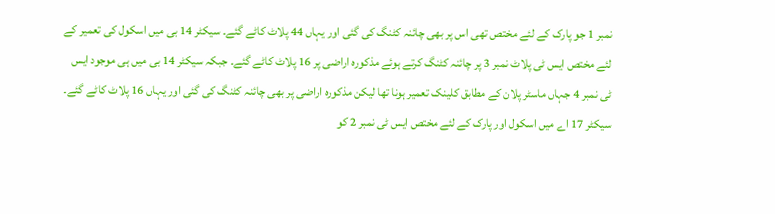نمبر 1 جو پارک کے لئے مختص تھی اس پر بھی چائنہ کٹنگ کی گئی اور یہاں 44 پلاٹ کاٹے گئے۔ سیکٹر 14 بی میں اسکول کی تعمیر کے لئے مختص ایس ٹی پلاٹ نمبر 3 پر چائنہ کٹنگ کرتے ہوئے مذکورہ اراضی پر 16 پلاٹ کاٹے گئے۔ جبکہ سیکٹر 14 بی میں ہی موجود ایس ٹی نمبر 4 جہاں ماسٹر پلان کے مطابق کلینک تعمیر ہونا تھا لیکن مذکورہ اراضی پر بھی چائنہ کٹنگ کی گئی اور یہاں 16 پلاٹ کاٹے گئے۔ سیکٹر 17 اے میں اسکول اور پارک کے لئے مختص ایس ٹی نمبر 2 کو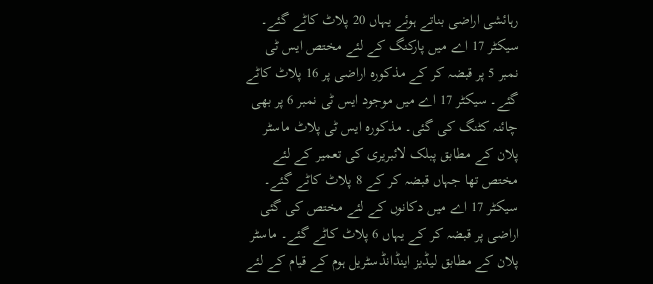رہائشی اراضی بناتے ہوئے یہاں 20 پلاٹ کاٹے گئے۔ سیکٹر 17 اے میں پارکنگ کے لئے مختص ایس ٹی نمبر 5 پر قبضہ کر کے مذکورہ اراضی پر 16 پلاٹ کاٹے گئے۔ سیکٹر 17 اے میں موجود ایس ٹی نمبر 6 پر بھی چائنہ کٹنگ کی گئی۔ مذکورہ ایس ٹی پلاٹ ماسٹر پلان کے مطابق پبلک لائبریری کی تعمیر کے لئے مختص تھا جہاں قبضہ کر کے 8 پلاٹ کاٹے گئے۔ سیکٹر 17 اے میں دکانوں کے لئے مختص کی گئی اراضی پر قبضہ کر کے یہاں 6 پلاٹ کاٹے گئے۔ ماسٹر پلان کے مطابق لیڈیز اینڈانڈسٹریل ہوم کے قیام کے لئے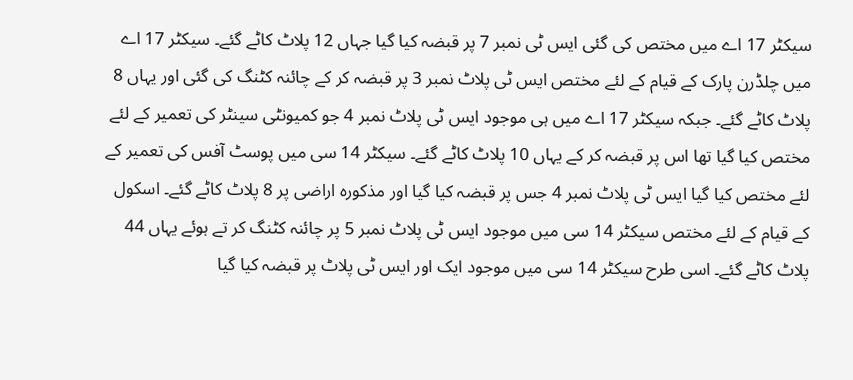سیکٹر 17 اے میں مختص کی گئی ایس ٹی نمبر 7 پر قبضہ کیا گیا جہاں 12 پلاٹ کاٹے گئے۔ سیکٹر 17 اے میں چلڈرن پارک کے قیام کے لئے مختص ایس ٹی پلاٹ نمبر 3 پر قبضہ کر کے چائنہ کٹنگ کی گئی اور یہاں 8 پلاٹ کاٹے گئے۔ جبکہ سیکٹر 17 اے میں ہی موجود ایس ٹی پلاٹ نمبر 4 جو کمیونٹی سینٹر کی تعمیر کے لئے مختص کیا گیا تھا اس پر قبضہ کر کے یہاں 10 پلاٹ کاٹے گئے۔ سیکٹر 14 سی میں پوسٹ آفس کی تعمیر کے لئے مختص کیا گیا ایس ٹی پلاٹ نمبر 4 جس پر قبضہ کیا گیا اور مذکورہ اراضی پر 8 پلاٹ کاٹے گئے۔ اسکول کے قیام کے لئے مختص سیکٹر 14 سی میں موجود ایس ٹی پلاٹ نمبر 5 پر چائنہ کٹنگ کر تے ہوئے یہاں 44 پلاٹ کاٹے گئے۔ اسی طرح سیکٹر 14 سی میں موجود ایک اور ایس ٹی پلاٹ پر قبضہ کیا گیا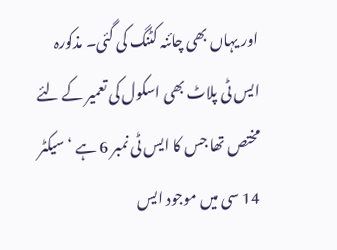اور یہاں بھی چائنہ کٹنگ کی گئی۔ مذکورہ ایس ٹی پلاٹ بھی اسکول کی تعمیر کے لئے مختص تھا جس کا ایس ٹی نمبر 6 ہے ‘ سیکٹر 14 سی میں موجود ایس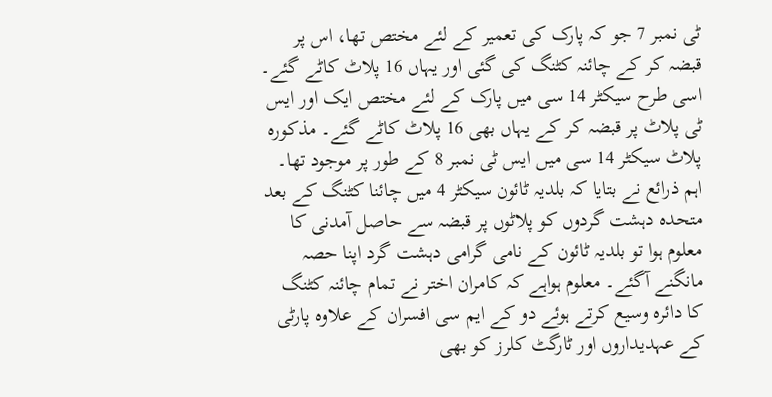ٹی نمبر 7 جو کہ پارک کی تعمیر کے لئے مختص تھا، اس پر قبضہ کر کے چائنہ کٹنگ کی گئی اور یہاں 16 پلاٹ کاٹے گئے۔ اسی طرح سیکٹر 14 سی میں پارک کے لئے مختص ایک اور ایس ٹی پلاٹ پر قبضہ کر کے یہاں بھی 16 پلاٹ کاٹے گئے۔ مذکورہ پلاٹ سیکٹر 14 سی میں ایس ٹی نمبر 8 کے طور پر موجود تھا۔ اہم ذرائع نے بتایا کہ بلدیہ ٹائون سیکٹر 4 میں چائنا کٹنگ کے بعد متحدہ دہشت گردوں کو پلاٹوں پر قبضہ سے حاصل آمدنی کا معلوم ہوا تو بلدیہ ٹائون کے نامی گرامی دہشت گرد اپنا حصہ مانگنے آگئے۔ معلوم ہواہے کہ کامران اختر نے تمام چائنہ کٹنگ کا دائرہ وسیع کرتے ہوئے دو کے ایم سی افسران کے علاوہ پارٹی کے عہدیداروں اور ٹارگٹ کلرز کو بھی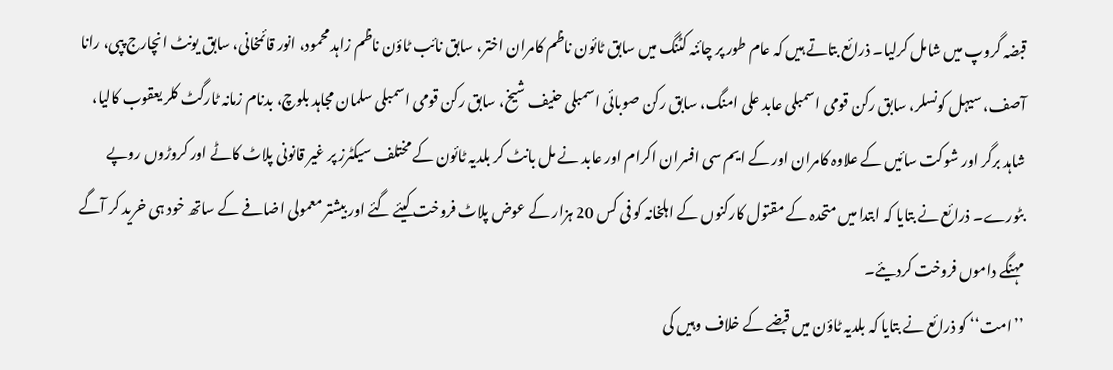قبضہ گروپ میں شامل کرلیا۔ ذرائع بتاتے ہیں کہ عام طور پر چائنہ کٹنگ میں سابق ٹائون ناظم کامران اختر، سابق نائب ٹاؤن ناظم زاہد محمود، انور قائمخانی، سابق یونٹ انچارج پپی، رانا آصف، سیہل کونسلر، سابق رکن قومی اسمبلی عابد علی امنگ، سابق رکن صوبائی اسمبلی حنیف شیخ، سابق رکن قومی اسمبلی سلمان مجاہد بلوچ، بدنام زمانہ ٹارگٹ کلر یعقوب کالیا، شاہد برگر اور شوکت سائیں کے علاوہ کامران اور کے ایم سی افسران اکرام اور عابد نے مل بانٹ کر بلدیہ ٹائون کے مختلف سیکٹرز پر غیر قانونی پلاٹ کاٹے اور کروڑوں روپے بٹورے۔ ذرائع نے بتایا کہ ابتدا میں متحدہ کے مقتول کارکنوں کے اہلخانہ کو فی کس 20 ہزار کے عوض پلاٹ فروخت کیئے گئے اور بیشتر معمولی اضافے کے ساتھ خود ہی خرید کر آگے مہنگے داموں فروخت کردیئے۔
’’امت‘‘ کو ذرائع نے بتایا کہ بلدیہ ٹاؤن میں قبضے کے خلاف وہیں کی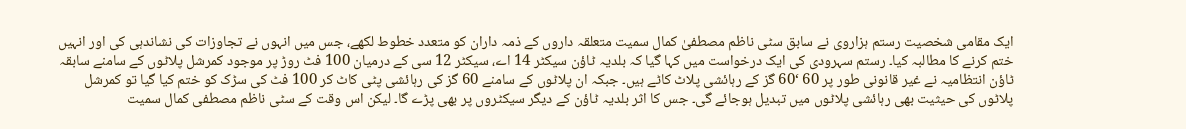ایک مقامی شخصیت رستم ہزاروی نے سابق سٹی ناظم مصطفیٰ کمال سمیت متعلقہ داروں کے ذمہ داران کو متعدد خطوط لکھے، جس میں انہوں نے تجاوزات کی نشاندہی کی اور انہیں ختم کرنے کا مطالبہ کیا۔ رستم سہرودی کی ایک درخواست میں کہا گیا کہ بلدیہ ٹاؤن سیکٹر 14 اے، سیکٹر 12 سی کے درمیان 100 فٹ روڑ پر موجود کمرشل پلاٹوں کے سامنے سابقہ ٹاؤن انتظامیہ نے غیر قانونی طور پر 60 ‘60 گز کے رہائشی پلاٹ کاٹے ہیں۔ جبکہ ان پلاٹوں کے سامنے 60 گز کی رہائشی پٹی کاٹ کر 100 فٹ کی سڑک کو ختم کیا گیا تو کمرشل پلاٹوں کی حیثیت بھی رہائشی پلاٹوں میں تبدیل ہوجائے گی۔ جس کا اثر بلدیہ ٹاؤن کے دیگر سیکٹروں پر بھی پڑے گا۔ لیکن اس وقت کے سٹی ناظم مصطفی کمال سمیت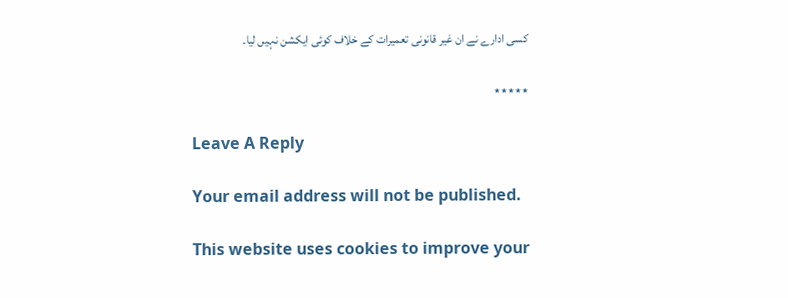کسی ادارے نے ان غیر قانونی تعمیرات کے خلاف کوئی ایکشن نہیں لیا۔

٭٭٭٭٭

Leave A Reply

Your email address will not be published.

This website uses cookies to improve your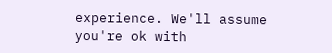experience. We'll assume you're ok with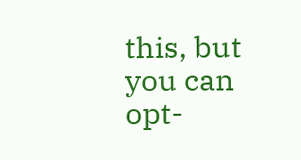this, but you can opt-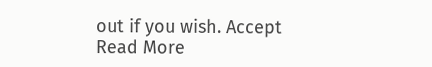out if you wish. Accept Read More